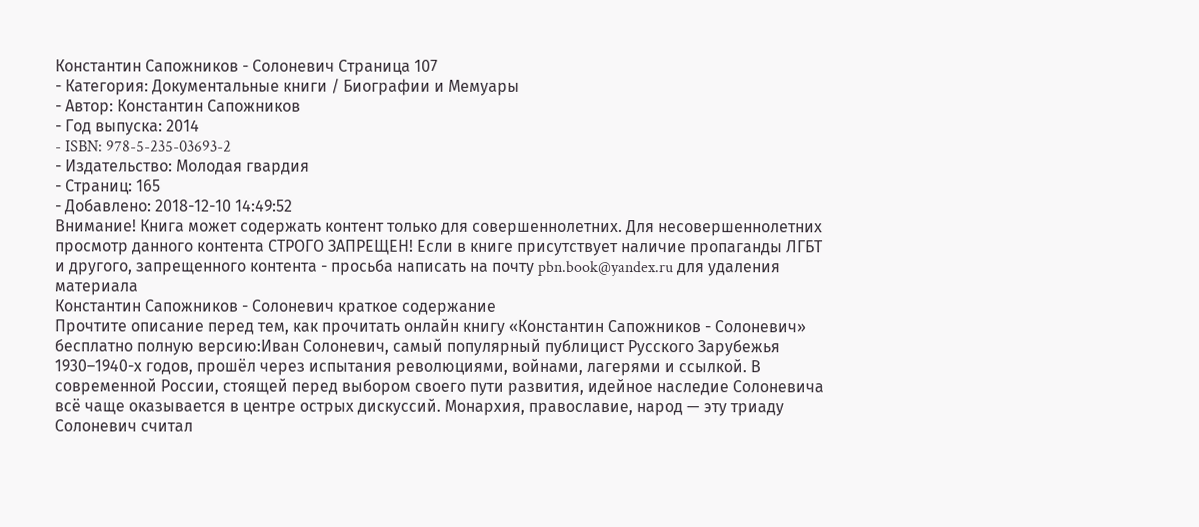Константин Сапожников - Солоневич Страница 107
- Категория: Документальные книги / Биографии и Мемуары
- Автор: Константин Сапожников
- Год выпуска: 2014
- ISBN: 978-5-235-03693-2
- Издательство: Молодая гвардия
- Страниц: 165
- Добавлено: 2018-12-10 14:49:52
Внимание! Книга может содержать контент только для совершеннолетних. Для несовершеннолетних просмотр данного контента СТРОГО ЗАПРЕЩЕН! Если в книге присутствует наличие пропаганды ЛГБТ и другого, запрещенного контента - просьба написать на почту pbn.book@yandex.ru для удаления материала
Константин Сапожников - Солоневич краткое содержание
Прочтите описание перед тем, как прочитать онлайн книгу «Константин Сапожников - Солоневич» бесплатно полную версию:Иван Солоневич, самый популярный публицист Русского Зарубежья 1930–1940-х годов, прошёл через испытания революциями, войнами, лагерями и ссылкой. В современной России, стоящей перед выбором своего пути развития, идейное наследие Солоневича всё чаще оказывается в центре острых дискуссий. Монархия, православие, народ — эту триаду Солоневич считал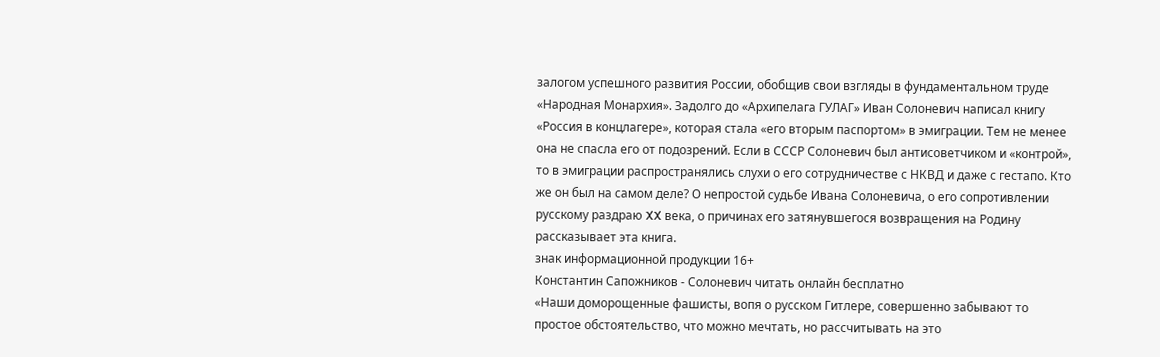залогом успешного развития России, обобщив свои взгляды в фундаментальном труде «Народная Монархия». Задолго до «Архипелага ГУЛАГ» Иван Солоневич написал книгу «Россия в концлагере», которая стала «его вторым паспортом» в эмиграции. Тем не менее она не спасла его от подозрений. Если в СССР Солоневич был антисоветчиком и «контрой», то в эмиграции распространялись слухи о его сотрудничестве с НКВД и даже с гестапо. Кто же он был на самом деле? О непростой судьбе Ивана Солоневича, о его сопротивлении русскому раздраю XX века, о причинах его затянувшегося возвращения на Родину рассказывает эта книга.
знак информационной продукции 16+
Константин Сапожников - Солоневич читать онлайн бесплатно
«Наши доморощенные фашисты, вопя о русском Гитлере, совершенно забывают то простое обстоятельство, что можно мечтать, но рассчитывать на это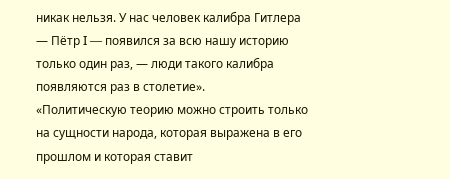никак нельзя. У нас человек калибра Гитлера — Пётр I — появился за всю нашу историю только один раз, — люди такого калибра появляются раз в столетие».
«Политическую теорию можно строить только на сущности народа, которая выражена в его прошлом и которая ставит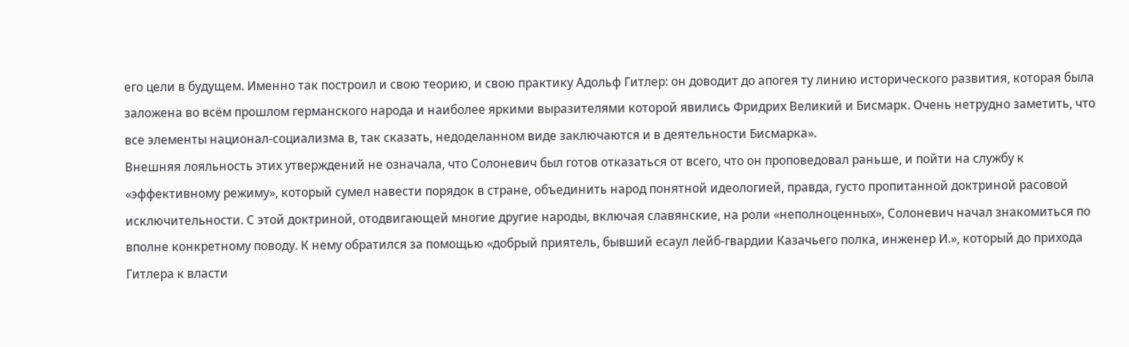его цели в будущем. Именно так построил и свою теорию, и свою практику Адольф Гитлер: он доводит до апогея ту линию исторического развития, которая была заложена во всём прошлом германского народа и наиболее яркими выразителями которой явились Фридрих Великий и Бисмарк. Очень нетрудно заметить, что все элементы национал-социализма в, так сказать, недоделанном виде заключаются и в деятельности Бисмарка».
Внешняя лояльность этих утверждений не означала, что Солоневич был готов отказаться от всего, что он проповедовал раньше, и пойти на службу к «эффективному режиму», который сумел навести порядок в стране, объединить народ понятной идеологией, правда, густо пропитанной доктриной расовой исключительности. С этой доктриной, отодвигающей многие другие народы, включая славянские, на роли «неполноценных», Солоневич начал знакомиться по вполне конкретному поводу. К нему обратился за помощью «добрый приятель, бывший есаул лейб-гвардии Казачьего полка, инженер И.», который до прихода Гитлера к власти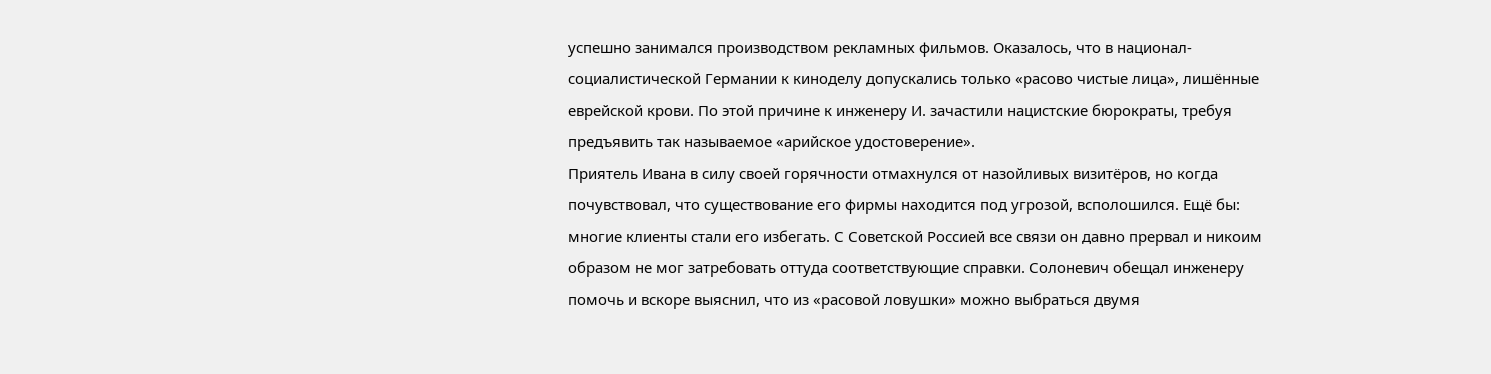успешно занимался производством рекламных фильмов. Оказалось, что в национал-социалистической Германии к киноделу допускались только «расово чистые лица», лишённые еврейской крови. По этой причине к инженеру И. зачастили нацистские бюрократы, требуя предъявить так называемое «арийское удостоверение».
Приятель Ивана в силу своей горячности отмахнулся от назойливых визитёров, но когда почувствовал, что существование его фирмы находится под угрозой, всполошился. Ещё бы: многие клиенты стали его избегать. С Советской Россией все связи он давно прервал и никоим образом не мог затребовать оттуда соответствующие справки. Солоневич обещал инженеру помочь и вскоре выяснил, что из «расовой ловушки» можно выбраться двумя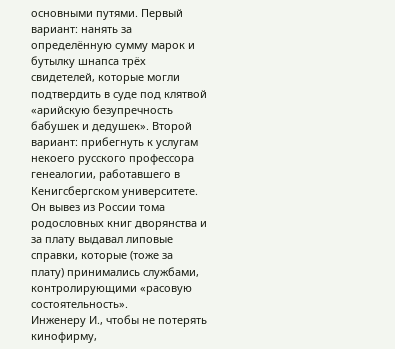основными путями. Первый вариант: нанять за определённую сумму марок и бутылку шнапса трёх свидетелей, которые могли подтвердить в суде под клятвой «арийскую безупречность бабушек и дедушек». Второй вариант: прибегнуть к услугам некоего русского профессора генеалогии, работавшего в Кенигсбергском университете. Он вывез из России тома родословных книг дворянства и за плату выдавал липовые справки, которые (тоже за плату) принимались службами, контролирующими «расовую состоятельность».
Инженеру И., чтобы не потерять кинофирму,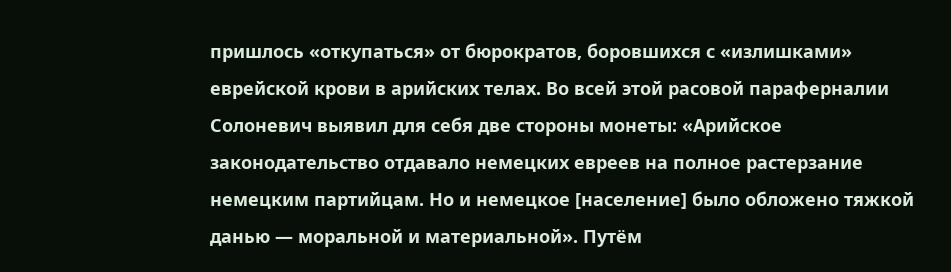пришлось «откупаться» от бюрократов, боровшихся с «излишками» еврейской крови в арийских телах. Во всей этой расовой параферналии Солоневич выявил для себя две стороны монеты: «Арийское законодательство отдавало немецких евреев на полное растерзание немецким партийцам. Но и немецкое [население] было обложено тяжкой данью — моральной и материальной». Путём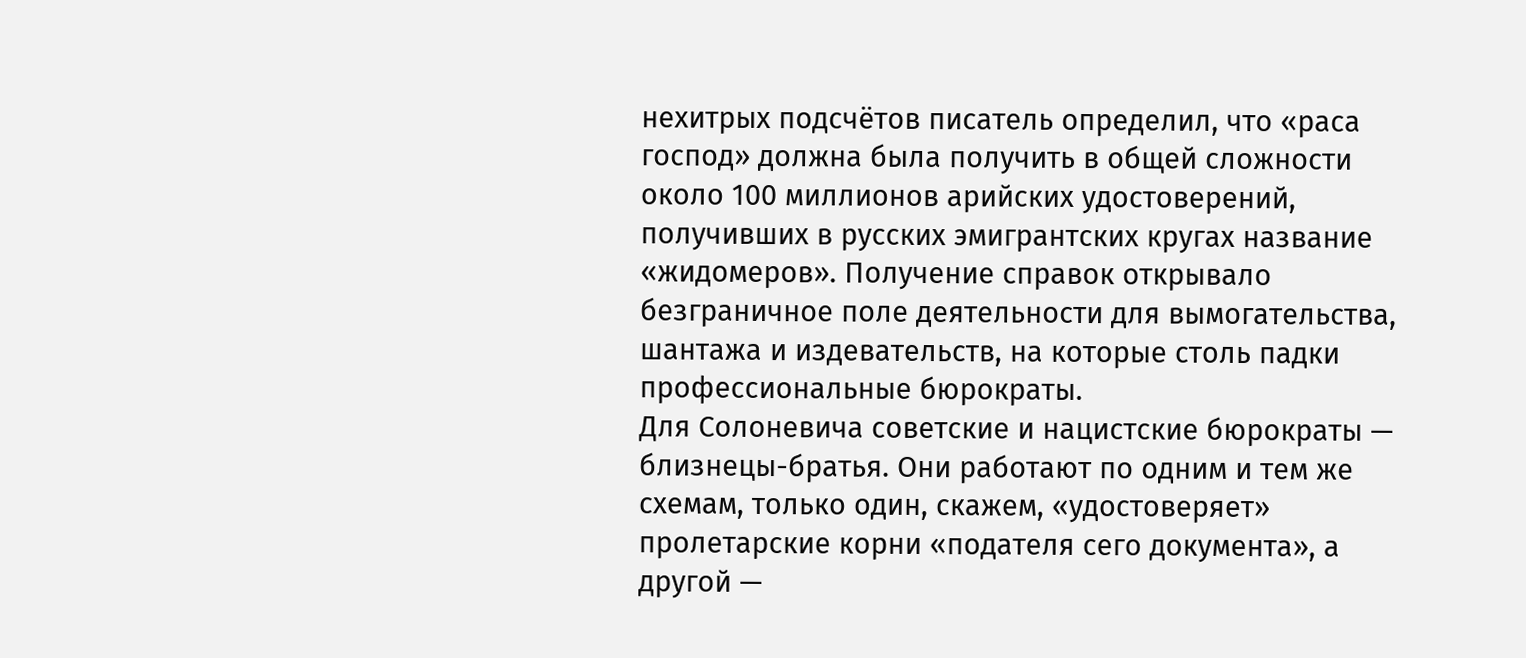нехитрых подсчётов писатель определил, что «раса господ» должна была получить в общей сложности около 100 миллионов арийских удостоверений, получивших в русских эмигрантских кругах название «жидомеров». Получение справок открывало безграничное поле деятельности для вымогательства, шантажа и издевательств, на которые столь падки профессиональные бюрократы.
Для Солоневича советские и нацистские бюрократы — близнецы-братья. Они работают по одним и тем же схемам, только один, скажем, «удостоверяет» пролетарские корни «подателя сего документа», а другой —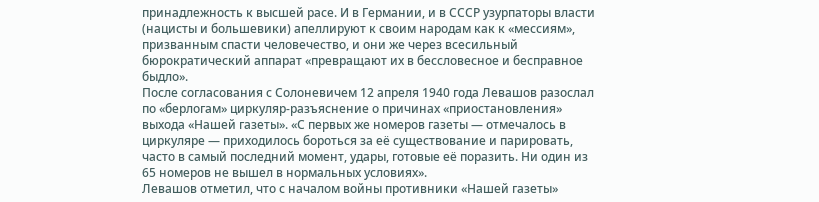принадлежность к высшей расе. И в Германии, и в СССР узурпаторы власти (нацисты и большевики) апеллируют к своим народам как к «мессиям», призванным спасти человечество, и они же через всесильный бюрократический аппарат «превращают их в бессловесное и бесправное быдло».
После согласования с Солоневичем 12 апреля 1940 года Левашов разослал по «берлогам» циркуляр-разъяснение о причинах «приостановления» выхода «Нашей газеты». «С первых же номеров газеты — отмечалось в циркуляре — приходилось бороться за её существование и парировать, часто в самый последний момент, удары, готовые её поразить. Ни один из 65 номеров не вышел в нормальных условиях».
Левашов отметил, что с началом войны противники «Нашей газеты»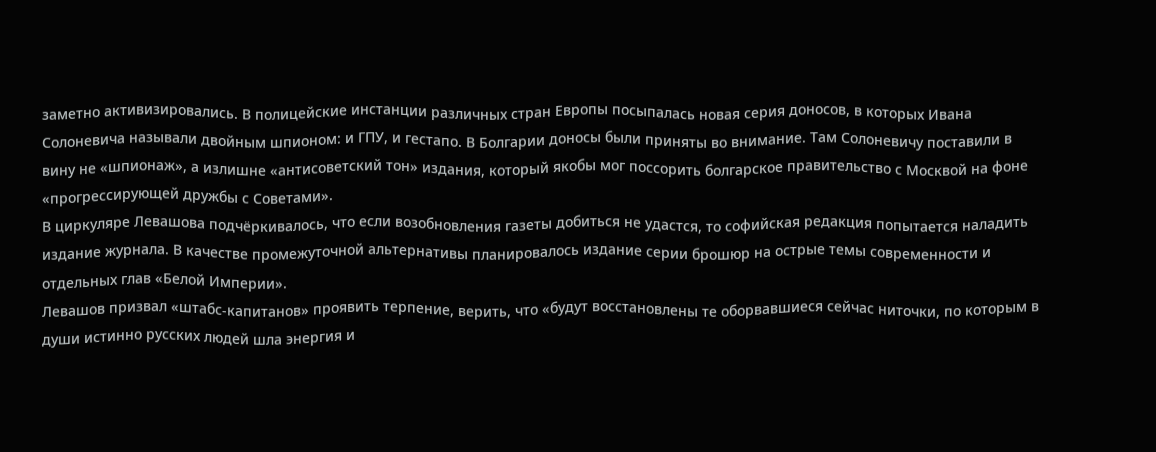заметно активизировались. В полицейские инстанции различных стран Европы посыпалась новая серия доносов, в которых Ивана Солоневича называли двойным шпионом: и ГПУ, и гестапо. В Болгарии доносы были приняты во внимание. Там Солоневичу поставили в вину не «шпионаж», а излишне «антисоветский тон» издания, который якобы мог поссорить болгарское правительство с Москвой на фоне «прогрессирующей дружбы с Советами».
В циркуляре Левашова подчёркивалось, что если возобновления газеты добиться не удастся, то софийская редакция попытается наладить издание журнала. В качестве промежуточной альтернативы планировалось издание серии брошюр на острые темы современности и отдельных глав «Белой Империи».
Левашов призвал «штабс-капитанов» проявить терпение, верить, что «будут восстановлены те оборвавшиеся сейчас ниточки, по которым в души истинно русских людей шла энергия и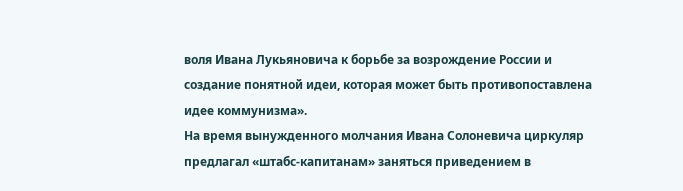воля Ивана Лукьяновича к борьбе за возрождение России и создание понятной идеи, которая может быть противопоставлена идее коммунизма».
На время вынужденного молчания Ивана Солоневича циркуляр предлагал «штабс-капитанам» заняться приведением в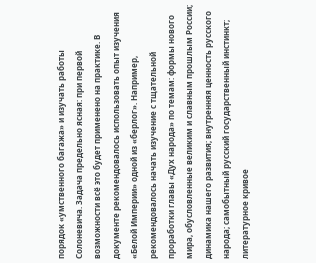порядок «умственного багажа» и изучать работы Солоневича. Задача предельно ясная: при первой возможности всё это будет применено на практике. В документе рекомендовалось использовать опыт изучения «Белой Империи» одной из «берлог». Например, рекомендовалось начать изучение с тщательной проработки главы «Дух народа» по темам: формы нового мира, обусловленные великим и славным прошлым России; динамика нашего развития; внутренняя ценность русского народа; самобытный русский государственный инстинкт; литературное кривое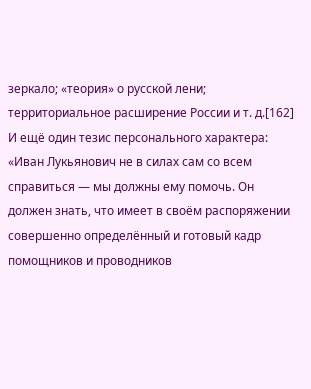зеркало; «теория» о русской лени; территориальное расширение России и т. д.[162]
И ещё один тезис персонального характера:
«Иван Лукьянович не в силах сам со всем справиться — мы должны ему помочь. Он должен знать, что имеет в своём распоряжении совершенно определённый и готовый кадр помощников и проводников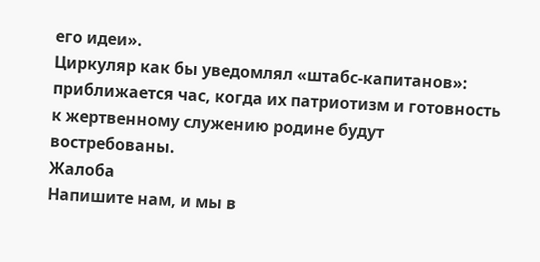его идеи».
Циркуляр как бы уведомлял «штабс-капитанов»: приближается час, когда их патриотизм и готовность к жертвенному служению родине будут востребованы.
Жалоба
Напишите нам, и мы в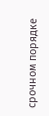срочном порядке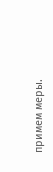примем меры.